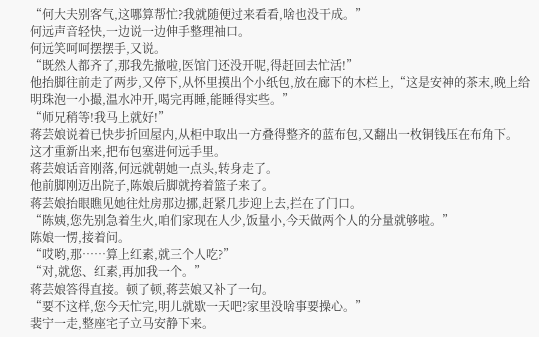“何大夫别客气,这哪算帮忙?我就随便过来看看,啥也没干成。”
何远声音轻快,一边说一边伸手整理袖口。
何远笑呵呵摆摆手,又说。
“既然人都齐了,那我先撤啦,医馆门还没开呢,得赶回去忙活!”
他抬脚往前走了两步,又停下,从怀里摸出个小纸包,放在廊下的木栏上,“这是安神的茶末,晚上给明珠泡一小撮,温水冲开,喝完再睡,能睡得实些。”
“师兄稍等!我马上就好!”
蒋芸娘说着已快步折回屋内,从柜中取出一方叠得整齐的蓝布包,又翻出一枚铜钱压在布角下。
这才重新出来,把布包塞进何远手里。
蒋芸娘话音刚落,何远就朝她一点头,转身走了。
他前脚刚迈出院子,陈娘后脚就挎着篮子来了。
蒋芸娘抬眼瞧见她往灶房那边挪,赶紧几步迎上去,拦在了门口。
“陈姨,您先别急着生火,咱们家现在人少,饭量小,今天做两个人的分量就够啦。”
陈娘一愣,接着问。
“哎哟,那……算上红素,就三个人吃?”
“对,就您、红素,再加我一个。”
蒋芸娘答得直接。顿了顿,蒋芸娘又补了一句。
“要不这样,您今天忙完,明儿就歇一天吧?家里没啥事要操心。”
裴宁一走,整座宅子立马安静下来。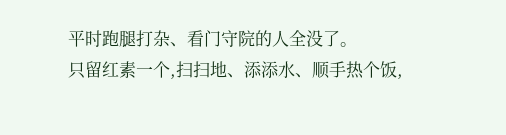平时跑腿打杂、看门守院的人全没了。
只留红素一个,扫扫地、添添水、顺手热个饭,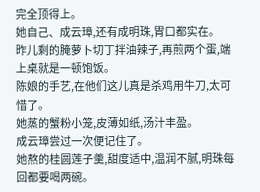完全顶得上。
她自己、成云璋,还有成明珠,胃口都实在。
昨儿剩的腌萝卜切丁拌油辣子,再煎两个蛋,端上桌就是一顿饱饭。
陈娘的手艺,在他们这儿真是杀鸡用牛刀,太可惜了。
她蒸的蟹粉小笼,皮薄如纸,汤汁丰盈。
成云璋尝过一次便记住了。
她熬的桂圆莲子羹,甜度适中,温润不腻,明珠每回都要喝两碗。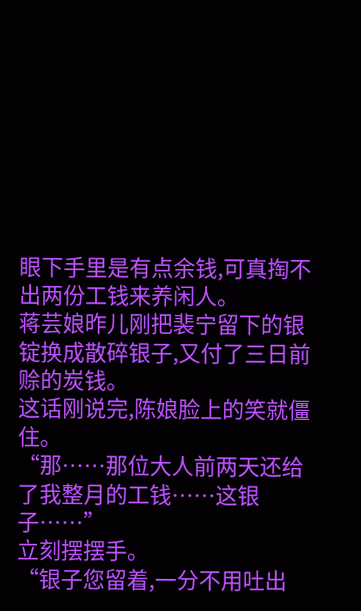眼下手里是有点余钱,可真掏不出两份工钱来养闲人。
蒋芸娘昨儿刚把裴宁留下的银锭换成散碎银子,又付了三日前赊的炭钱。
这话刚说完,陈娘脸上的笑就僵住。
“那……那位大人前两天还给了我整月的工钱……这银子……”
立刻摆摆手。
“银子您留着,一分不用吐出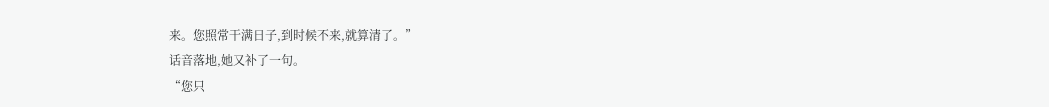来。您照常干满日子,到时候不来,就算清了。”
话音落地,她又补了一句。
“您只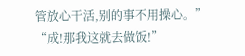管放心干活,别的事不用操心。”
“成!那我这就去做饭!”